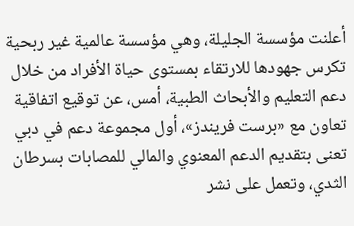أعلنت مؤسسة الجليلة، وهي مؤسسة عالمية غير ربحية تكرس جهودها للارتقاء بمستوى حياة الأفراد من خلال دعم التعليم والأبحاث الطبية، أمس، عن توقيع اتفاقية تعاون مع «برست فريندز»، أول مجموعة دعم في دبي تعنى بتقديم الدعم المعنوي والمالي للمصابات بسرطان الثدي، وتعمل على نشر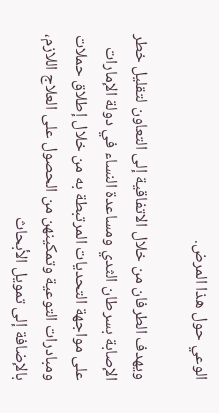الوعي حول هذا المرض.

ويهدف الطرفان من خلال الاتفاقية إلى التعاون لتقليل خطر الإصابة بسرطان الثدي ومساعدة النساء في دولة الإمارات على مواجهة التحديات المرتبطة به من خلال إطلاق حملات ومبادرات التوعية وتمكينهن من الحصول على العلاج اللازم، بالإضافة إلى تمويل الأبحاث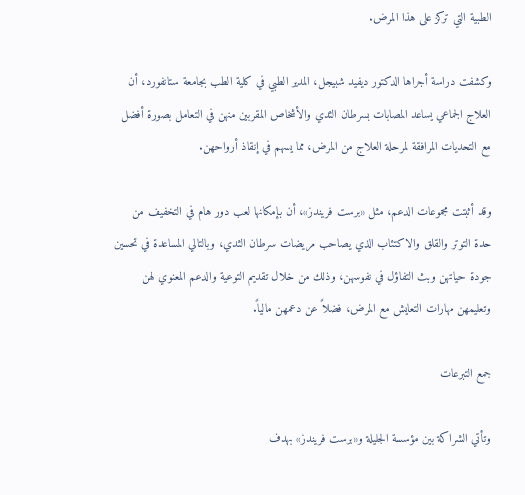الطبية التي تركز على هذا المرض.

وكشفت دراسة أجراها الدكتور ديفيد شبيجل، المدير الطبي في كلية الطب بجامعة ستانفورد، أن العلاج الجماعي يساعد المصابات بسرطان الثدي والأشخاص المقربين منهن في التعامل بصورة أفضل مع التحديات المرافقة لمرحلة العلاج من المرض، مما يسهم في إنقاذ أرواحهن.

وقد أثبتت مجموعات الدعم، مثل «برست فريندز»، أن بإمكانها لعب دور هام في التخفيف من حدة التوتر والقلق والاكتئاب الذي يصاحب مريضات سرطان الثدي، وبالتالي المساعدة في تحسين جودة حياتهن وبث التفاؤل في نفوسهن، وذلك من خلال تقديم التوعية والدعم المعنوي لهن وتعليمهن مهارات التعايش مع المرض، فضلاً عن دعمهن مالياً.

جمع التبرعات

وتأتي الشراكة بين مؤسسة الجليلة و«برست فريندز» بهدف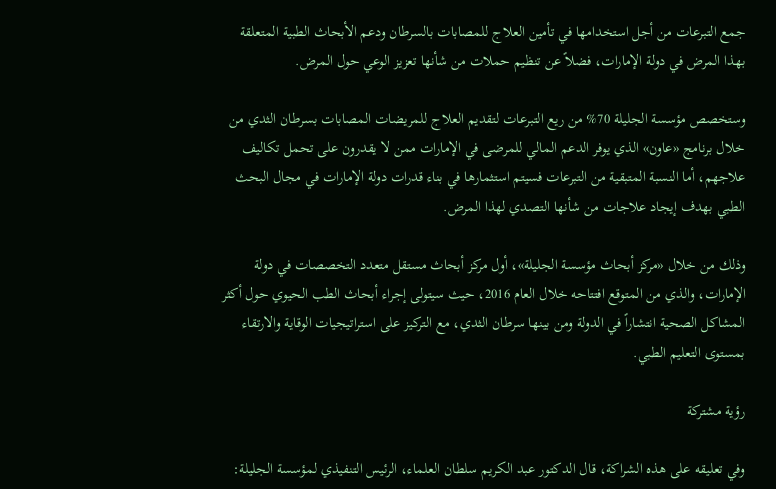جمع التبرعات من أجل استخدامها في تأمين العلاج للمصابات بالسرطان ودعم الأبحاث الطبية المتعلقة بهذا المرض في دولة الإمارات، فضلاً عن تنظيم حملات من شأنها تعزيز الوعي حول المرض.

وستخصص مؤسسة الجليلة 70% من ريع التبرعات لتقديم العلاج للمريضات المصابات بسرطان الثدي من خلال برنامج «عاون» الذي يوفر الدعم المالي للمرضى في الإمارات ممن لا يقدرون على تحمل تكاليف علاجهم، أما النسبة المتبقية من التبرعات فسيتم استثمارها في بناء قدرات دولة الإمارات في مجال البحث الطبي بهدف إيجاد علاجات من شأنها التصدي لهذا المرض.

وذلك من خلال «مركز أبحاث مؤسسة الجليلة»، أول مركز أبحاث مستقل متعدد التخصصات في دولة الإمارات، والذي من المتوقع افتتاحه خلال العام 2016، حيث سيتولى إجراء أبحاث الطب الحيوي حول أكثر المشاكل الصحية انتشاراً في الدولة ومن بينها سرطان الثدي، مع التركيز على استراتيجيات الوقاية والارتقاء بمستوى التعليم الطبي.

رؤية مشتركة

وفي تعليقه على هذه الشراكة، قال الدكتور عبد الكريم سلطان العلماء، الرئيس التنفيذي لمؤسسة الجليلة: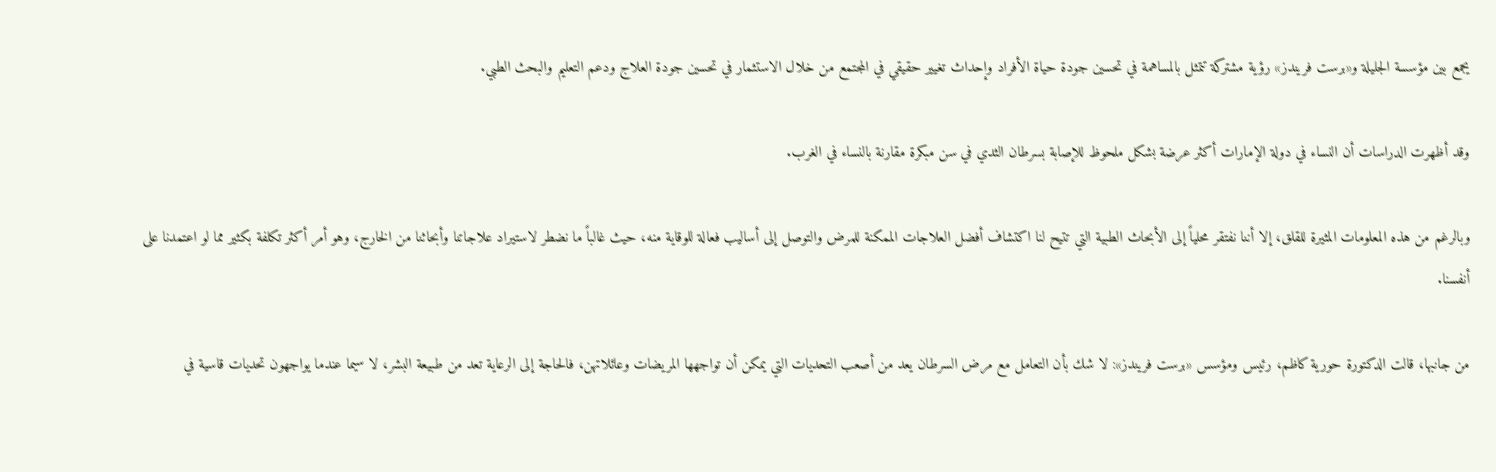يجمع بين مؤسسة الجليلة و«برست فريندز» رؤية مشتركة تتمثل بالمساهمة في تحسين جودة حياة الأفراد وإحداث تغيير حقيقي في المجتمع من خلال الاستثمار في تحسين جودة العلاج ودعم التعليم والبحث الطبي.

وقد أظهرت الدراسات أن النساء في دولة الإمارات أكثر عرضة بشكل ملحوظ للإصابة بسرطان الثدي في سن مبكرة مقارنة بالنساء في الغرب.

وبالرغم من هذه المعلومات المثيرة للقلق، إلا أننا نفتقر محلياً إلى الأبحاث الطبية التي تتيح لنا اكتشاف أفضل العلاجات الممكنة للمرض والتوصل إلى أساليب فعالة للوقاية منه، حيث غالباً ما نضطر لاستيراد علاجاتنا وأبحاثنا من الخارج، وهو أمر أكثر تكلفة بكثير مما لو اعتمدنا على أنفسنا.

من جانبها، قالت الدكتورة حورية كاظم، رئيس ومؤسس «برست فريندز»: لا شك بأن التعامل مع مرض السرطان يعد من أصعب التحديات التي يمكن أن تواجهها المريضات وعائلاتهن، فالحاجة إلى الرعاية تعد من طبيعة البشر، لا سيما عندما يواجهون تحديات قاسية في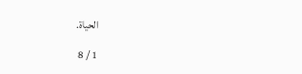الحياة.

1 / 8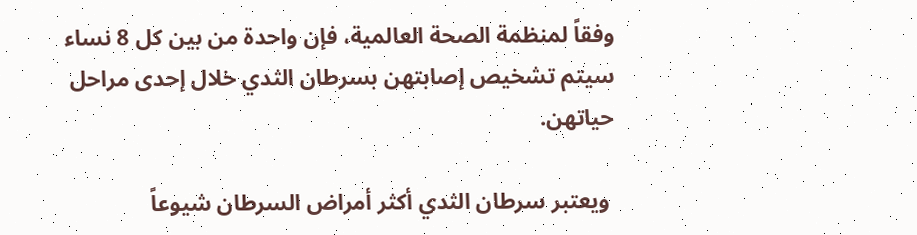وفقاً لمنظمة الصحة العالمية، فإن واحدة من بين كل 8 نساء سيتم تشخيص إصابتهن بسرطان الثدي خلال إحدى مراحل حياتهن.

 ويعتبر سرطان الثدي أكثر أمراض السرطان شيوعاً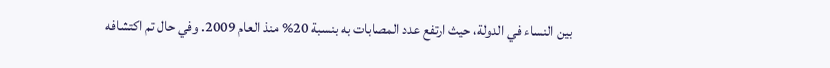بين النساء في الدولة، حيث ارتفع عدد المصابات به بنسبة 20% منذ العام 2009. وفي حال تم اكتشافه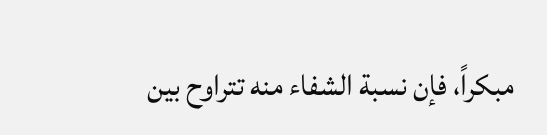مبكراً، فإن نسبة الشفاء منه تتراوح بين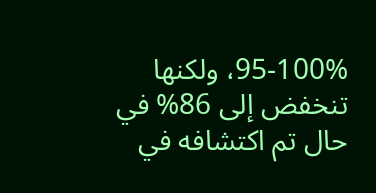95-100%، ولكنها تنخفض إلى 86% في حال تم اكتشافه في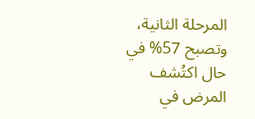المرحلة الثانية، وتصبح 57% في حال اكتُشف المرض في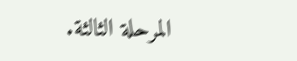المرحلة الثالثة.